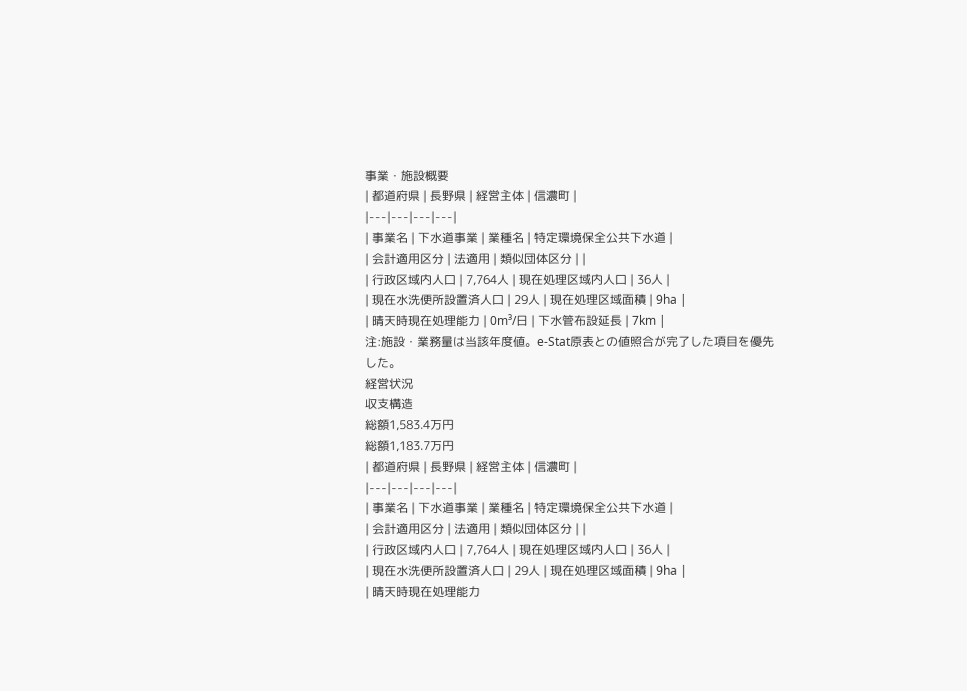事業・施設概要
| 都道府県 | 長野県 | 経営主体 | 信濃町 |
|---|---|---|---|
| 事業名 | 下水道事業 | 業種名 | 特定環境保全公共下水道 |
| 会計適用区分 | 法適用 | 類似団体区分 | |
| 行政区域内人口 | 7,764人 | 現在処理区域内人口 | 36人 |
| 現在水洗便所設置済人口 | 29人 | 現在処理区域面積 | 9ha |
| 晴天時現在処理能力 | 0m³/日 | 下水管布設延長 | 7km |
注:施設・業務量は当該年度値。e-Stat原表との値照合が完了した項目を優先した。
経営状況
収支構造
総額1,583.4万円
総額1,183.7万円
| 都道府県 | 長野県 | 経営主体 | 信濃町 |
|---|---|---|---|
| 事業名 | 下水道事業 | 業種名 | 特定環境保全公共下水道 |
| 会計適用区分 | 法適用 | 類似団体区分 | |
| 行政区域内人口 | 7,764人 | 現在処理区域内人口 | 36人 |
| 現在水洗便所設置済人口 | 29人 | 現在処理区域面積 | 9ha |
| 晴天時現在処理能力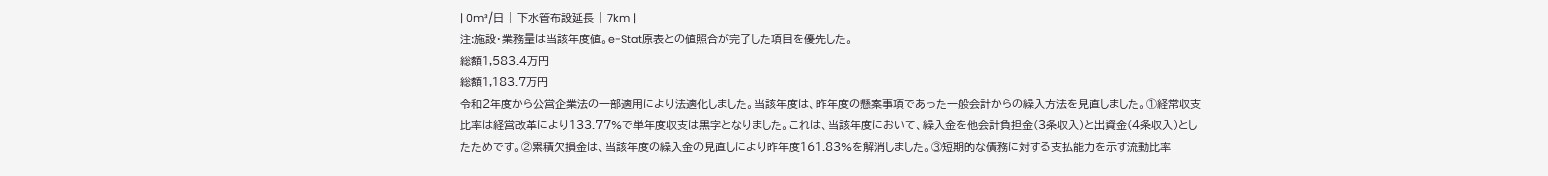| 0m³/日 | 下水管布設延長 | 7km |
注:施設・業務量は当該年度値。e-Stat原表との値照合が完了した項目を優先した。
総額1,583.4万円
総額1,183.7万円
令和2年度から公営企業法の一部適用により法適化しました。当該年度は、昨年度の懸案事項であった一般会計からの繰入方法を見直しました。①経常収支比率は経営改革により133.77%で単年度収支は黒字となりました。これは、当該年度において、繰入金を他会計負担金(3条収入)と出資金(4条収入)としたためです。②累積欠損金は、当該年度の繰入金の見直しにより昨年度161.83%を解消しました。③短期的な債務に対する支払能力を示す流動比率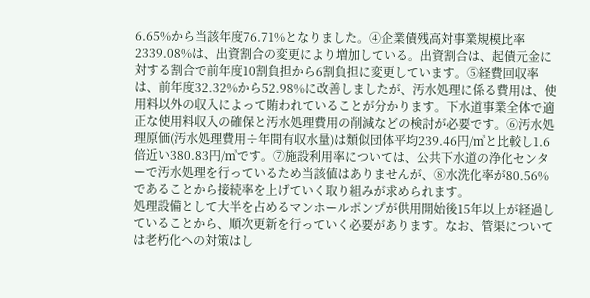6.65%から当該年度76.71%となりました。④企業債残高対事業規模比率2339.08%は、出資割合の変更により増加している。出資割合は、起債元金に対する割合で前年度10割負担から6割負担に変更しています。⑤経費回収率は、前年度32.32%から52.98%に改善しましたが、汚水処理に係る費用は、使用料以外の収入によって賄われていることが分かります。下水道事業全体で適正な使用料収入の確保と汚水処理費用の削減などの検討が必要です。⑥汚水処理原価(汚水処理費用÷年間有収水量)は類似団体平均239.46円/㎥と比較し1.6倍近い380.83円/㎥です。⑦施設利用率については、公共下水道の浄化センターで汚水処理を行っているため当該値はありませんが、⑧水洗化率が80.56%であることから接続率を上げていく取り組みが求められます。
処理設備として大半を占めるマンホールポンプが供用開始後15年以上が経過していることから、順次更新を行っていく必要があります。なお、管渠については老朽化への対策はし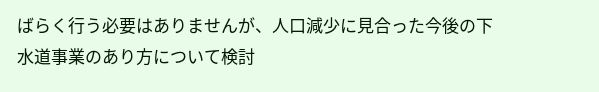ばらく行う必要はありませんが、人口減少に見合った今後の下水道事業のあり方について検討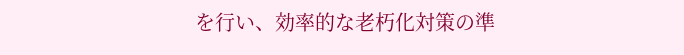を行い、効率的な老朽化対策の準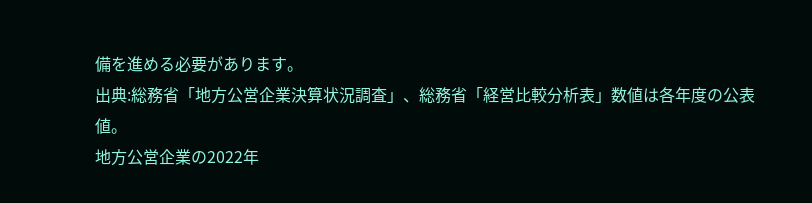備を進める必要があります。
出典:総務省「地方公営企業決算状況調査」、総務省「経営比較分析表」数値は各年度の公表値。
地方公営企業の2022年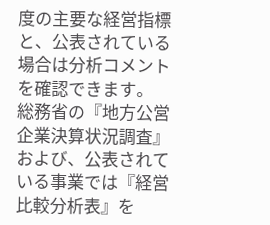度の主要な経営指標と、公表されている場合は分析コメントを確認できます。
総務省の『地方公営企業決算状況調査』および、公表されている事業では『経営比較分析表』を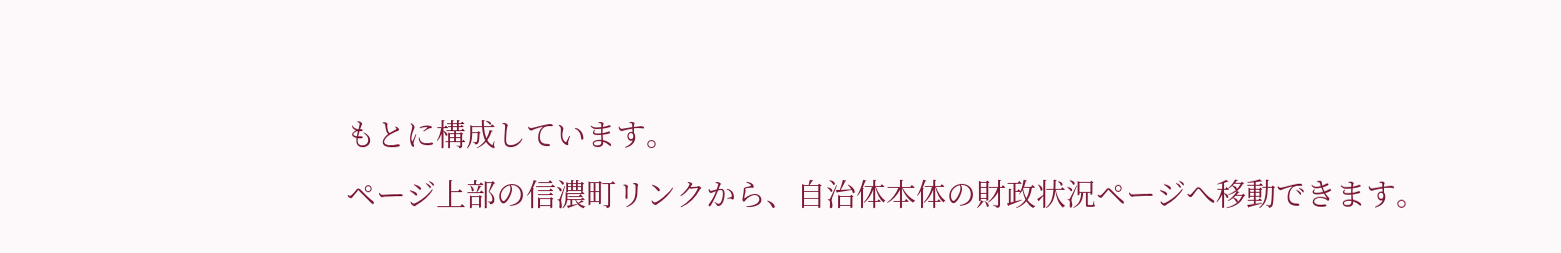もとに構成しています。
ページ上部の信濃町リンクから、自治体本体の財政状況ページへ移動できます。